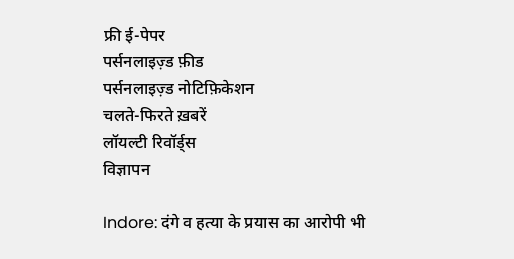फ्री ई-पेपर
पर्सनलाइज़्ड फ़ीड
पर्सनलाइज़्ड नोटिफ़िकेशन
चलते-फिरते ख़बरें
लॉयल्टी रिवॉर्ड्स
विज्ञापन

Indore: दंगे व हत्या के प्रयास का आरोपी भी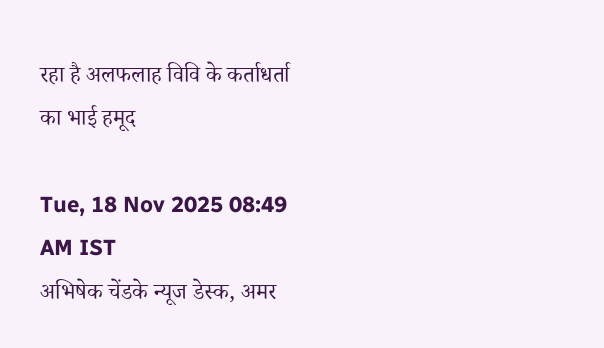रहा है अलफलाह विवि के कर्ताधर्ता का भाई हमूद

Tue, 18 Nov 2025 08:49 AM IST
अभिषेक चेंडके न्यूज डेस्क, अमर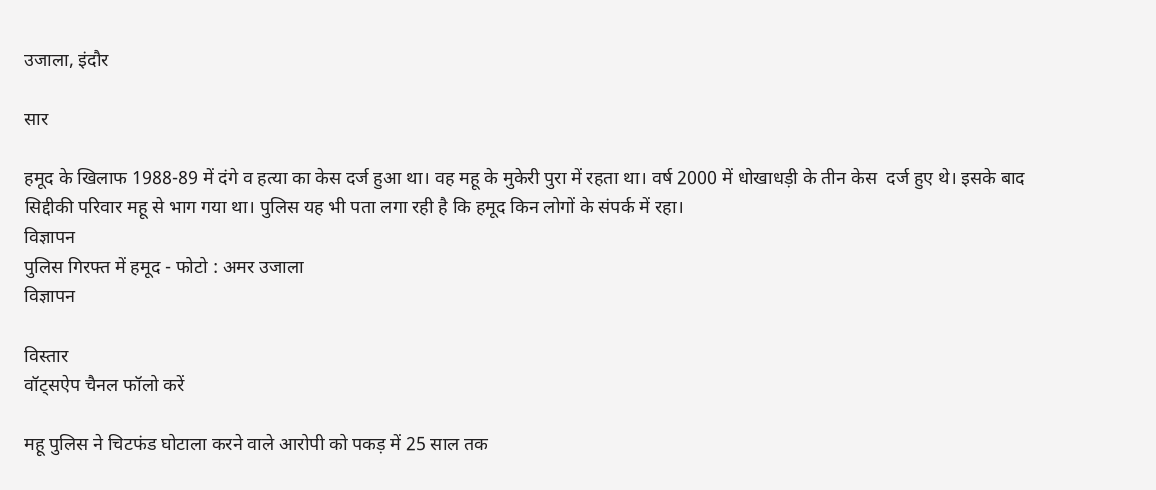उजाला, इंदौर

सार

हमूद के खिलाफ 1988-89 में दंगे व हत्या का केस दर्ज हुआ था। वह महू के मुकेरी पुरा में रहता था। वर्ष 2000 में धोखाधड़ी के तीन केस  दर्ज हुए थे। इसके बाद सिद्दीकी परिवार महू से भाग गया था। पुलिस यह भी पता लगा रही है कि हमूद किन लोगों के संपर्क में रहा।
विज्ञापन
पुलिस गिरफ्त में हमूद - फोटो : अमर उजाला
विज्ञापन

विस्तार
वॉट्सऐप चैनल फॉलो करें

महू पुलिस ने चिटफंड घोटाला करने वाले आरोपी को पकड़ में 25 साल तक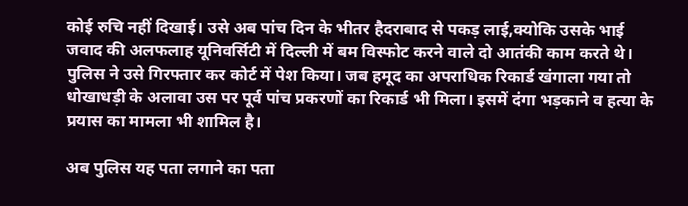कोई रुचि नहीं दिखाई। उसे अब पांच दिन के भीतर हैदराबाद से पकड़ लाई,क्योकि उसके भाई जवाद की अलफलाह यूनिवर्सिटी में दिल्ली में बम विस्फोट करने वाले दो आतंकी काम करते थे। पुलिस ने उसे गिरफ्तार कर कोर्ट में पेश किया। जब हमूद का अपराधिक रिकार्ड खंगाला गया तो धोखाधड़ी के अलावा उस पर पूर्व पांच प्रकरणों का रिकार्ड भी मिला। इसमें दंगा भड़काने व हत्या के प्रयास का मामला भी शामिल है।

अब पुलिस यह पता लगाने का पता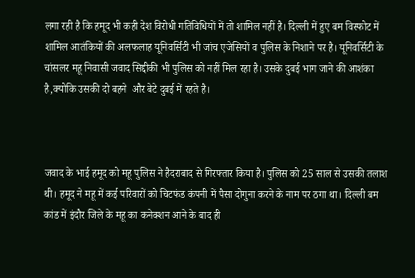लगा रही है कि हमूद भी कही देश विरोधी गतिविधियों में तो शामिल नहीं है। दिल्ली में हुए बम विस्फोट में शामिल आतंकियों की अलफलाह यूनिवर्सिटी भी जांच एजेसियों व पुलिस के निशाने पर है। यूनिवर्सिटी के चांसलर महू निवासी जवाद सिद्दीकी भी पुलिस को नहीं मिल रहा है। उसके दुबई भाग जाने की आशंका है,क्योकि उसकी दो बहने  और बेटे दुबई में रहते है।



जवाद के भाई हमूद को महू पुलिस ने हैदराबाद से गिरफ्तार किया है। पुलिस को 25 साल से उसकी तलाश थी। हमूद ने महू में कई परिवारों को चिटफंड कंपनी में पैसा दोगुना करने के नाम पर ठगा था। दिल्ली बम कांड में इंदौर जिले के महू का कनेक्शन आने के बाद ही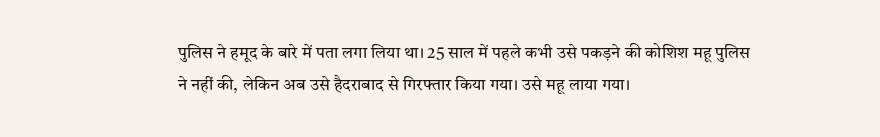पुलिस ने हमूद के बारे में पता लगा लिया था। 25 साल में पहले कभी उसे पकड़ने की कोशिश महू पुलिस ने नहीं की, लेकिन अब उसे हैदराबाद से गिरफ्तार किया गया। उसे महू लाया गया।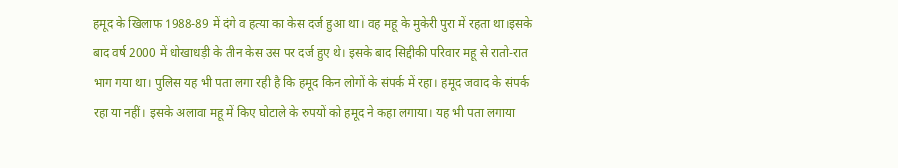हमूद के खिलाफ 1988-89 में दंगे व हत्या का केस दर्ज हुआ था। वह महू के मुकेरी पुरा में रहता था।इसके बाद वर्ष 2000 में धोखाधड़ी के तीन केस उस पर दर्ज हुए थे। इसके बाद सिद्दीकी परिवार महू से रातो-रात भाग गया था। पुलिस यह भी पता लगा रही है कि हमूद किन लोगों के संपर्क में रहा। हमूद जवाद के संपर्क रहा या नहीं। इसके अलावा महू में किए घोटाले के रुपयों को हमूद ने कहा लगाया। यह भी पता लगाया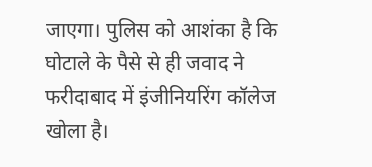जाएगा। पुलिस को आशंका है कि घोटाले के पैसे से ही जवाद ने फरीदाबाद में इंजीनियरिंग कॉलेज खोला है।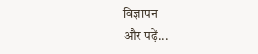विज्ञापन
और पढ़ें...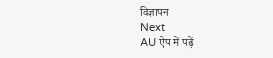विज्ञापन
Next
AU ऐप में पढ़ें